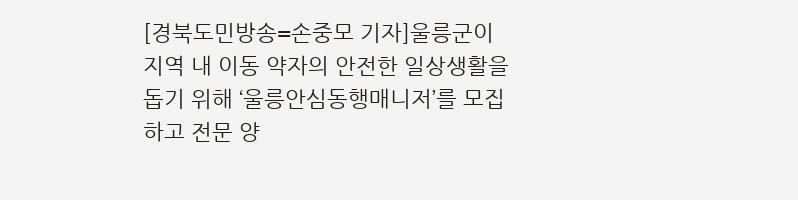[경북도민방송=손중모 기자]울릉군이 지역 내 이동 약자의 안전한 일상생활을 돕기 위해 ‘울릉안심동행매니저’를 모집하고 전문 양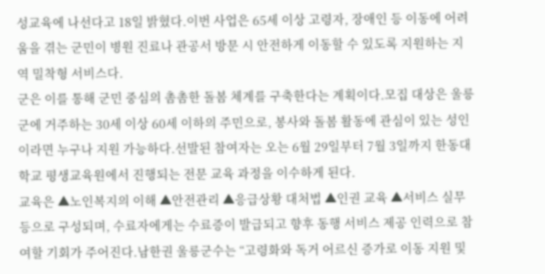성교육에 나선다고 18일 밝혔다.이번 사업은 65세 이상 고령자, 장애인 등 이동에 어려움을 겪는 군민이 병원 진료나 관공서 방문 시 안전하게 이동할 수 있도록 지원하는 지역 밀착형 서비스다.
군은 이를 통해 군민 중심의 촘촘한 돌봄 체계를 구축한다는 계획이다.모집 대상은 울릉군에 거주하는 30세 이상 60세 이하의 주민으로, 봉사와 돌봄 활동에 관심이 있는 성인이라면 누구나 지원 가능하다.선발된 참여자는 오는 6월 29일부터 7월 3일까지 한동대학교 평생교육원에서 진행되는 전문 교육 과정을 이수하게 된다.
교육은 ▲노인복지의 이해 ▲안전관리 ▲응급상황 대처법 ▲인권 교육 ▲서비스 실무 등으로 구성되며, 수료자에게는 수료증이 발급되고 향후 동행 서비스 제공 인력으로 참여할 기회가 주어진다.남한권 울릉군수는 “고령화와 독거 어르신 증가로 이동 지원 및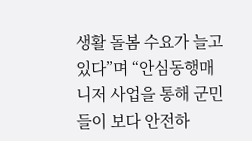생활 돌봄 수요가 늘고 있다”며 “안심동행매니저 사업을 통해 군민들이 보다 안전하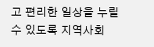고 편리한 일상을 누릴 수 있도록 지역사회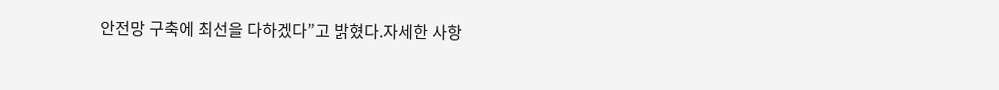안전망 구축에 최선을 다하겠다”고 밝혔다.자세한 사항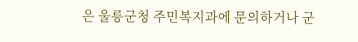은 울릉군청 주민복지과에 문의하거나 군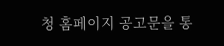청 홈페이지 공고문을 통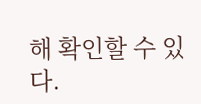해 확인할 수 있다.